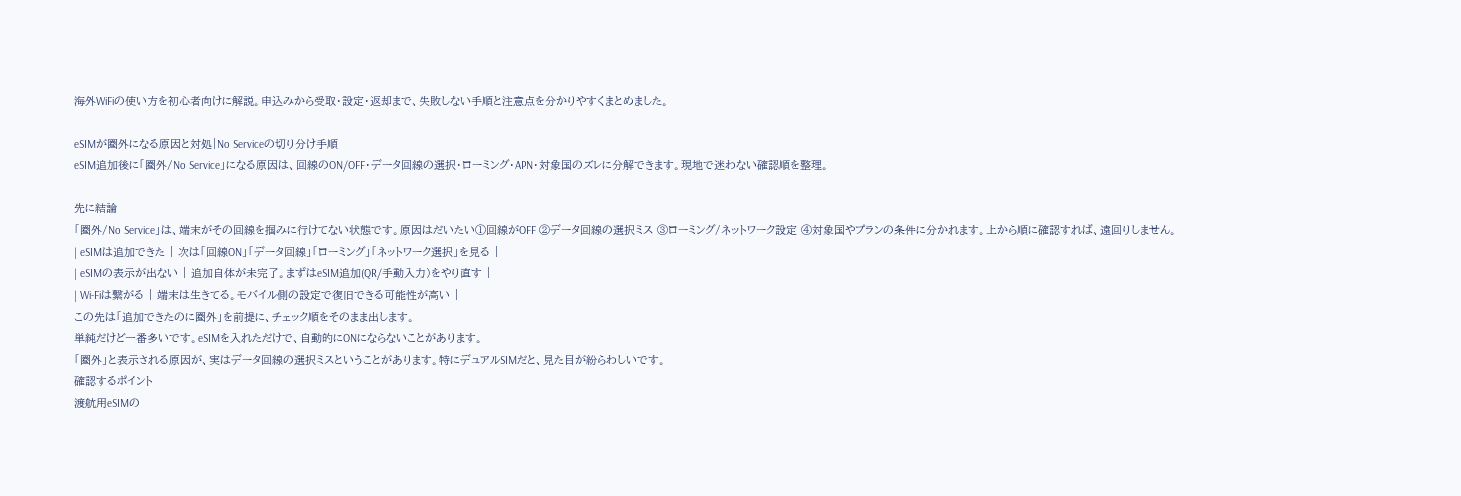海外WiFiの使い方を初心者向けに解説。申込みから受取・設定・返却まで、失敗しない手順と注意点を分かりやすくまとめました。

eSIMが圏外になる原因と対処|No Serviceの切り分け手順
eSIM追加後に「圏外/No Service」になる原因は、回線のON/OFF・データ回線の選択・ローミング・APN・対象国のズレに分解できます。現地で迷わない確認順を整理。

先に結論
「圏外/No Service」は、端末がその回線を掴みに行けてない状態です。原因はだいたい①回線がOFF ②データ回線の選択ミス ③ローミング/ネットワーク設定 ④対象国やプランの条件に分かれます。上から順に確認すれば、遠回りしません。
| eSIMは追加できた | 次は「回線ON」「データ回線」「ローミング」「ネットワーク選択」を見る |
| eSIMの表示が出ない | 追加自体が未完了。まずはeSIM追加(QR/手動入力)をやり直す |
| Wi-Fiは繋がる | 端末は生きてる。モバイル側の設定で復旧できる可能性が高い |
この先は「追加できたのに圏外」を前提に、チェック順をそのまま出します。
単純だけど一番多いです。eSIMを入れただけで、自動的にONにならないことがあります。
「圏外」と表示される原因が、実はデータ回線の選択ミスということがあります。特にデュアルSIMだと、見た目が紛らわしいです。
確認するポイント
渡航用eSIMの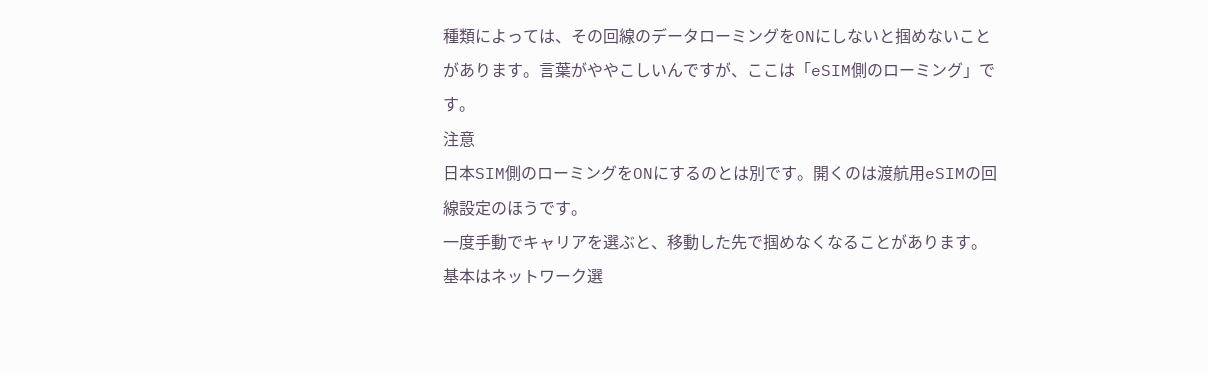種類によっては、その回線のデータローミングをONにしないと掴めないことがあります。言葉がややこしいんですが、ここは「eSIM側のローミング」です。
注意
日本SIM側のローミングをONにするのとは別です。開くのは渡航用eSIMの回線設定のほうです。
一度手動でキャリアを選ぶと、移動した先で掴めなくなることがあります。基本はネットワーク選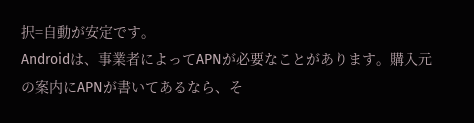択=自動が安定です。
Androidは、事業者によってAPNが必要なことがあります。購入元の案内にAPNが書いてあるなら、そ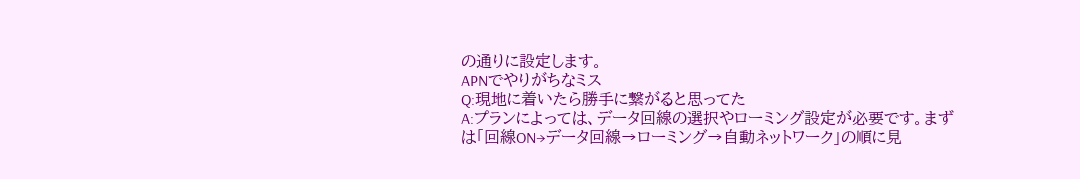の通りに設定します。
APNでやりがちなミス
Q:現地に着いたら勝手に繋がると思ってた
A:プランによっては、データ回線の選択やローミング設定が必要です。まずは「回線ON→データ回線→ローミング→自動ネットワーク」の順に見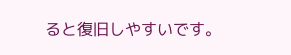ると復旧しやすいです。